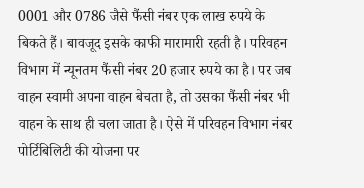0001 और 0786 जैसे फैंसी नंबर एक लाख रुपये के बिकते हैं। बावजूद इसके काफी मारामारी रहती है। परिवहन विभाग में न्यूनतम फैंसी नंबर 20 हजार रुपये का है। पर जब वाहन स्वामी अपना वाहन बेचता है, तो उसका फैंसी नंबर भी वाहन के साथ ही चला जाता है। ऐसे में परिवहन विभाग नंबर पोर्टिबिलिटी की योजना पर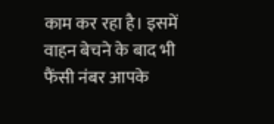काम कर रहा है। इसमें वाहन बेचने के बाद भी फैंसी नंबर आपके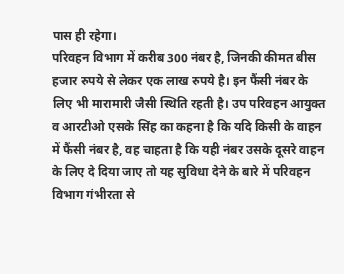पास ही रहेगा।
परिवहन विभाग में करीब 300 नंबर है, जिनकी कीमत बीस हजार रुपये से लेकर एक लाख रुपये है। इन फैंसी नंबर के लिए भी मारामारी जैसी स्थिति रहती है। उप परिवहन आयुक्त व आरटीओ एसके सिंह का कहना है कि यदि किसी के वाहन में फैंसी नंबर है, वह चाहता है कि यही नंबर उसके दूसरे वाहन के लिए दे दिया जाए तो यह सुविधा देने के बारे में परिवहन विभाग गंभीरता से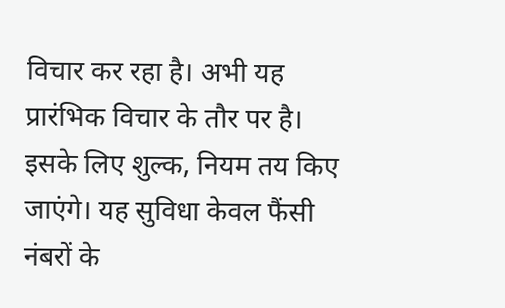विचार कर रहा है। अभी यह प्रारंभिक विचार के तौर पर है। इसके लिए शुल्क, नियम तय किए जाएंगे। यह सुविधा केवल फैंसी नंबरों के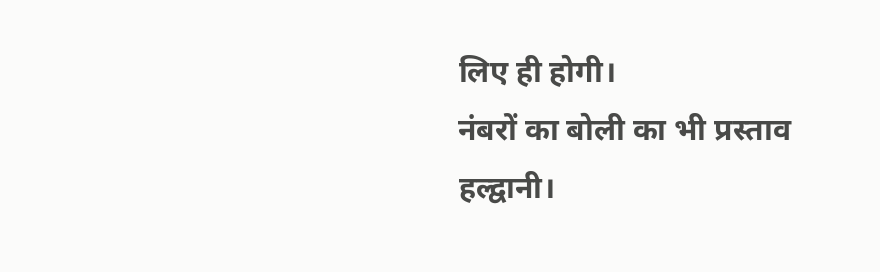लिए ही होगी।
नंबरों का बोली का भी प्रस्ताव
हल्द्वानी।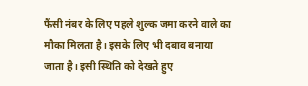फैंसी नंबर के लिए पहले शुल्क जमा करने वाले का मौका मिलता है। इसके लिए भी दबाव बनाया जाता है। इसी स्थिति को देखते हुए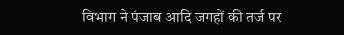विभाग ने पंजाब आदि जगहों की तर्ज पर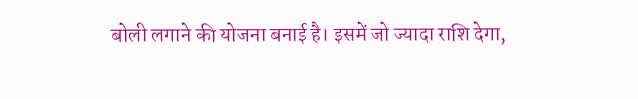बोली लगाने की योजना बनाई है। इसमें जो ज्यादा राशि देगा,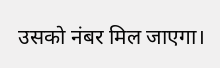उसको नंबर मिल जाएगा।